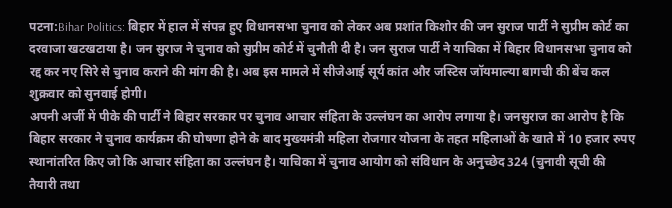पटना:Bihar Politics: बिहार में हाल में संपन्न हुए विधानसभा चुनाव को लेकर अब प्रशांत किशोर की जन सुराज पार्टी ने सुप्रीम कोर्ट का दरवाजा खटखटाया है। जन सुराज ने चुनाव को सुप्रीम कोर्ट में चुनौती दी है। जन सुराज पार्टी ने याचिका में बिहार विधानसभा चुनाव को रद्द कर नए सिरे से चुनाव कराने की मांग की है। अब इस मामले में सीजेआई सूर्य कांत और जस्टिस जॉयमाल्या बागची की बेंच कल शुक्रवार को सुनवाई होगी।
अपनी अर्जी में पीके की पार्टी ने बिहार सरकार पर चुनाव आचार संहिता के उल्लंघन का आरोप लगाया है। जनसुराज का आरोप है कि बिहार सरकार ने चुनाव कार्यक्रम की घोषणा होने के बाद मुख्यमंत्री महिला रोजगार योजना के तहत महिलाओं के खाते में 10 हजार रुपए स्थानांतरित किए जो कि आचार संहिता का उल्लंघन है। याचिका में चुनाव आयोग को संविधान के अनुच्छेद 324 (चुनावी सूची की तैयारी तथा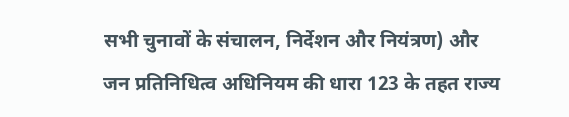सभी चुनावों के संचालन, निर्देशन और नियंत्रण) और जन प्रतिनिधित्व अधिनियम की धारा 123 के तहत राज्य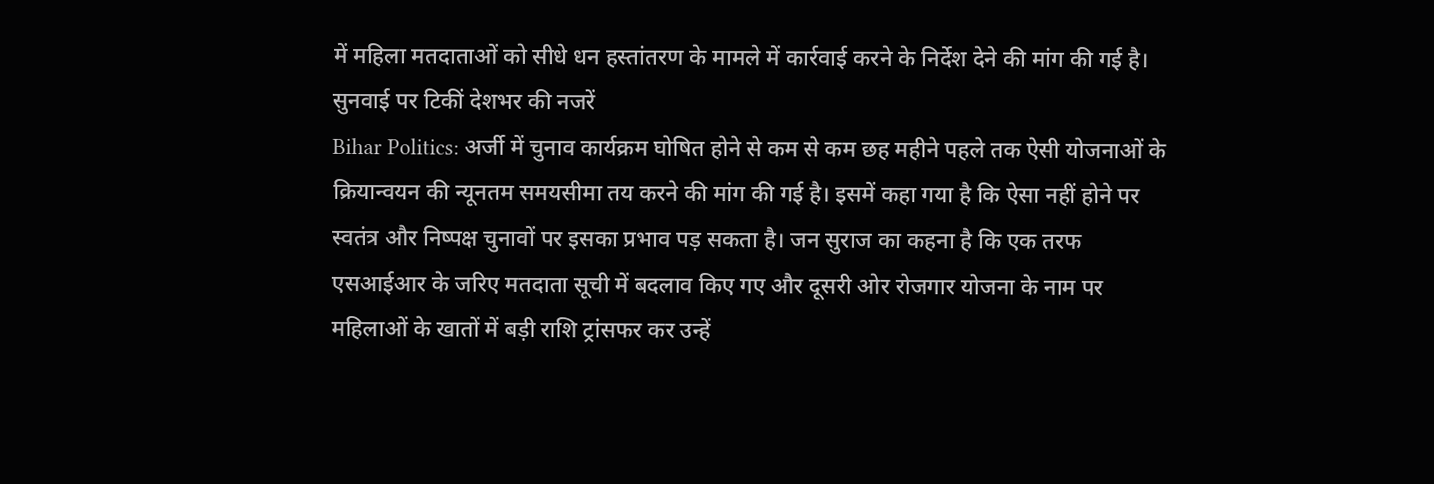में महिला मतदाताओं को सीधे धन हस्तांतरण के मामले में कार्रवाई करने के निर्देश देने की मांग की गई है।
सुनवाई पर टिकीं देशभर की नजरें
Bihar Politics: अर्जी में चुनाव कार्यक्रम घोषित होने से कम से कम छह महीने पहले तक ऐसी योजनाओं के क्रियान्वयन की न्यूनतम समयसीमा तय करने की मांग की गई है। इसमें कहा गया है कि ऐसा नहीं होने पर स्वतंत्र और निष्पक्ष चुनावों पर इसका प्रभाव पड़ सकता है। जन सुराज का कहना है कि एक तरफ एसआईआर के जरिए मतदाता सूची में बदलाव किए गए और दूसरी ओर रोजगार योजना के नाम पर महिलाओं के खातों में बड़ी राशि ट्रांसफर कर उन्हें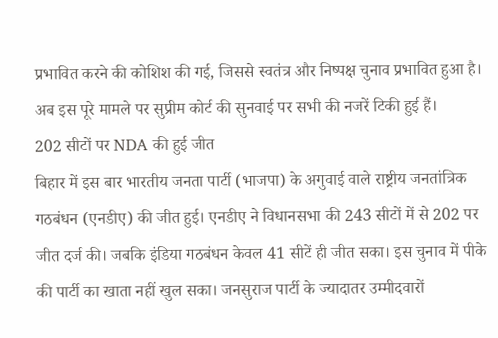प्रभावित करने की कोशिश की गई, जिससे स्वतंत्र और निष्पक्ष चुनाव प्रभावित हुआ है। अब इस पूरे मामले पर सुप्रीम कोर्ट की सुनवाई पर सभी की नजरें टिकी हुई हैं।
202 सीटों पर NDA की हुई जीत
बिहार में इस बार भारतीय जनता पार्टी (भाजपा) के अगुवाई वाले राष्ट्रीय जनतांत्रिक गठबंधन (एनडीए) की जीत हुई। एनडीए ने विधानसभा की 243 सीटों में से 202 पर जीत दर्ज की। जबकि इंडिया गठबंधन केवल 41 सीटें ही जीत सका। इस चुनाव में पीके की पार्टी का खाता नहीं खुल सका। जनसुराज पार्टी के ज्यादातर उम्मीदवारों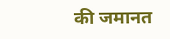की जमानत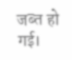जब्त हो गई।